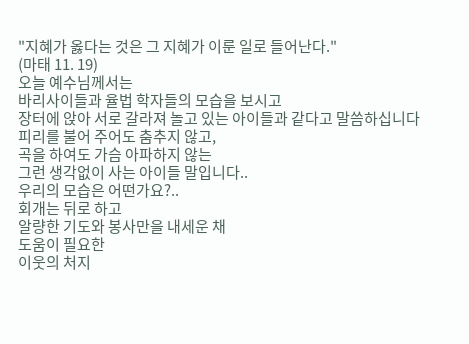"지혜가 옳다는 것은 그 지혜가 이룬 일로 들어난다."
(마태 11. 19)
오늘 예수님께서는
바리사이들과 율법 학자들의 모습을 보시고
장터에 앉아 서로 갈라져 놀고 있는 아이들과 같다고 말씀하십니다
피리를 불어 주어도 춤추지 않고,
곡을 하여도 가슴 아파하지 않는
그런 생각없이 사는 아이들 말입니다..
우리의 모습은 어떤가요?..
회개는 뒤로 하고
알량한 기도와 봉사만을 내세운 채
도움이 필요한
이웃의 처지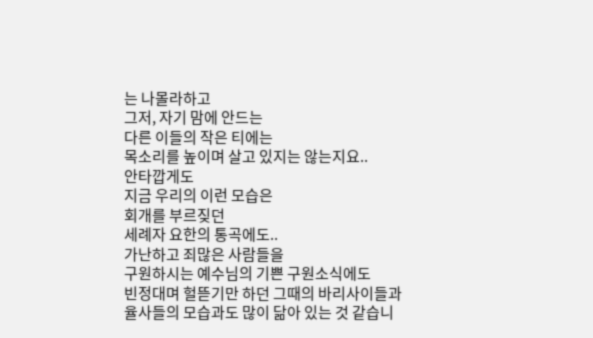는 나몰라하고
그저, 자기 맘에 안드는
다른 이들의 작은 티에는
목소리를 높이며 살고 있지는 않는지요..
안타깝게도
지금 우리의 이런 모습은
회개를 부르짖던
세례자 요한의 통곡에도..
가난하고 죄많은 사람들을
구원하시는 예수님의 기쁜 구원소식에도
빈정대며 헐뜯기만 하던 그때의 바리사이들과
율사들의 모습과도 많이 닮아 있는 것 같습니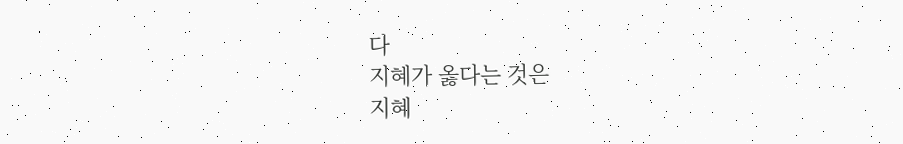다
지혜가 옳다는 것은
지혜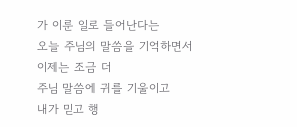가 이룬 일로 들어난다는
오늘 주님의 말씀을 기억하면서
이제는 조금 더
주님 말씀에 귀를 기울이고
내가 믿고 행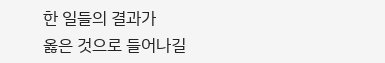한 일들의 결과가
옳은 것으로 들어나길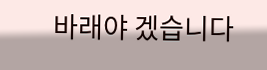바래야 겠습니다